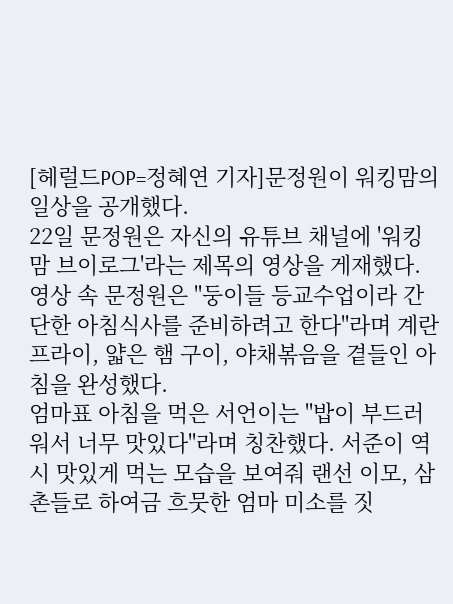[헤럴드POP=정혜연 기자]문정원이 워킹맘의 일상을 공개했다.
22일 문정원은 자신의 유튜브 채널에 '워킹맘 브이로그'라는 제목의 영상을 게재했다.
영상 속 문정원은 "둥이들 등교수업이라 간단한 아침식사를 준비하려고 한다"라며 계란 프라이, 얇은 햄 구이, 야채볶음을 곁들인 아침을 완성했다.
엄마표 아침을 먹은 서언이는 "밥이 부드러워서 너무 맛있다"라며 칭찬했다. 서준이 역시 맛있게 먹는 모습을 보여줘 랜선 이모, 삼촌들로 하여금 흐뭇한 엄마 미소를 짓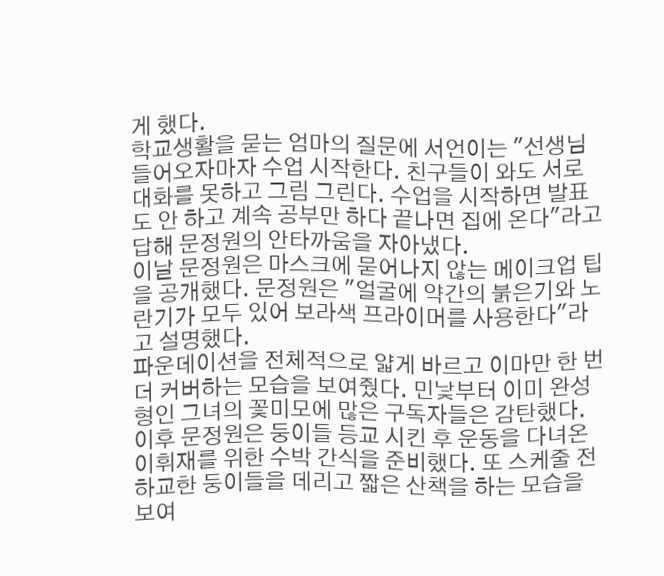게 했다.
학교생활을 묻는 엄마의 질문에 서언이는 "선생님 들어오자마자 수업 시작한다. 친구들이 와도 서로 대화를 못하고 그림 그린다. 수업을 시작하면 발표도 안 하고 계속 공부만 하다 끝나면 집에 온다"라고 답해 문정원의 안타까움을 자아냈다.
이날 문정원은 마스크에 묻어나지 않는 메이크업 팁을 공개했다. 문정원은 "얼굴에 약간의 붉은기와 노란기가 모두 있어 보라색 프라이머를 사용한다"라고 설명했다.
파운데이션을 전체적으로 얇게 바르고 이마만 한 번 더 커버하는 모습을 보여줬다. 민낯부터 이미 완성형인 그녀의 꽃미모에 많은 구독자들은 감탄했다.
이후 문정원은 둥이들 등교 시킨 후 운동을 다녀온 이휘재를 위한 수박 간식을 준비했다. 또 스케줄 전 하교한 둥이들을 데리고 짧은 산책을 하는 모습을 보여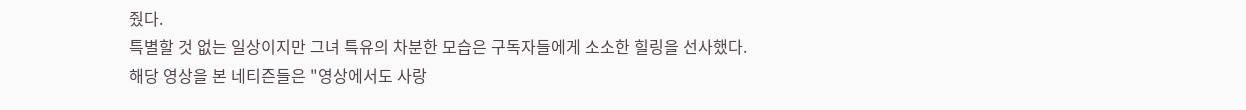줬다.
특별할 것 없는 일상이지만 그녀 특유의 차분한 모습은 구독자들에게 소소한 힐링을 선사했다.
해당 영상을 본 네티즌들은 "영상에서도 사랑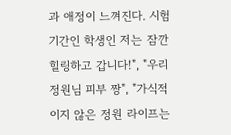과 애정이 느껴진다. 시험 기간인 학생인 저는 잠깐 힐링하고 갑니다!", "우리 정원님 피부 짱", "가식적이지 않은 정원 라이프는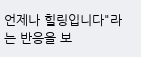언제나 힐링입니다"라는 반응을 보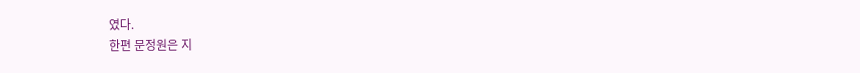였다.
한편 문정원은 지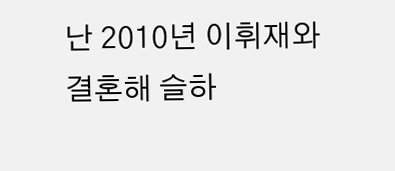난 2010년 이휘재와 결혼해 슬하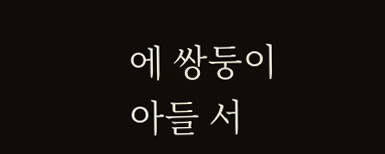에 쌍둥이 아들 서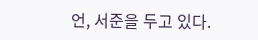언, 서준을 두고 있다.